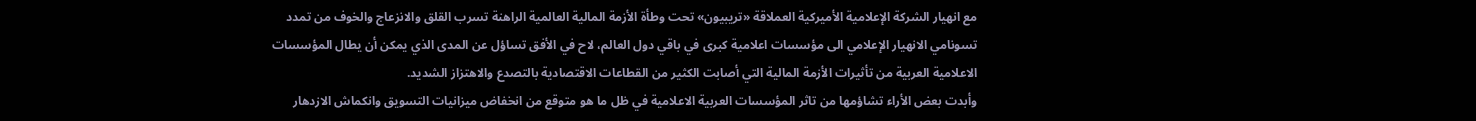مع انهيار الشركة الإعلامية الأميركية العملاقة «تريبيون» تحت وطأة الأزمة المالية العالمية الراهنة تسرب القلق والانزعاج والخوف من تمدد تسونامي الانهيار الإعلامي الى مؤسسات اعلامية كبرى في باقي دول العالم، لاح في الأفق تساؤل عن المدى الذي يمكن أن يطال المؤسسات الاعلامية العربية من تأثيرات الأزمة المالية التي أصابت الكثير من القطاعات الاقتصادية بالتصدع والاهتزاز الشديد.
وأبدت بعض الأراء تشاؤمها من تاثر المؤسسات العربية الاعلامية في ظل ما هو متوقع من انخفاض ميزانيات التسويق وانكماش الازدهار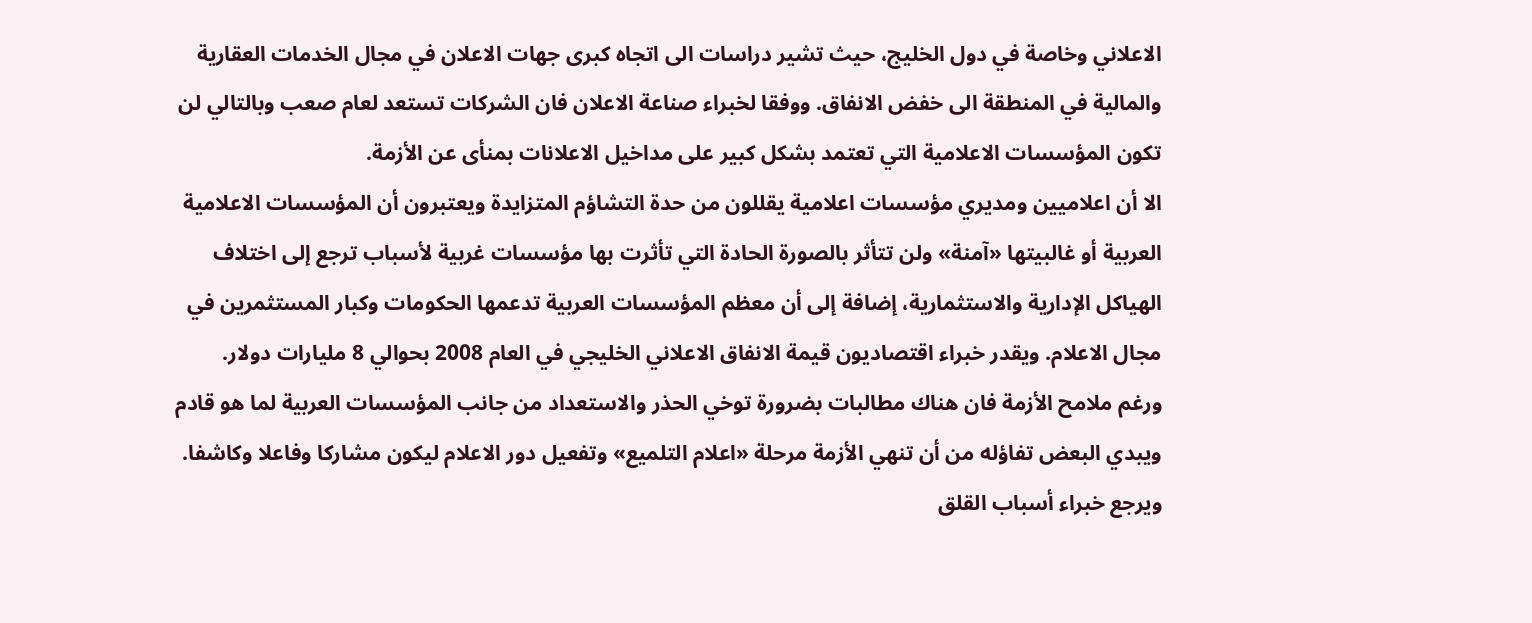الاعلاني وخاصة في دول الخليج، حيث تشير دراسات الى اتجاه كبرى جهات الاعلان في مجال الخدمات العقارية والمالية في المنطقة الى خفض الانفاق. ووفقا لخبراء صناعة الاعلان فان الشركات تستعد لعام صعب وبالتالي لن تكون المؤسسات الاعلامية التي تعتمد بشكل كبير على مداخيل الاعلانات بمنأى عن الأزمة.
الا أن اعلاميين ومديري مؤسسات اعلامية يقللون من حدة التشاؤم المتزايدة ويعتبرون أن المؤسسات الاعلامية العربية أو غالبيتها «آمنة» ولن تتأثر بالصورة الحادة التي تأثرت بها مؤسسات غربية لأسباب ترجع إلى اختلاف الهياكل الإدارية والاستثمارية، إضافة إلى أن معظم المؤسسات العربية تدعمها الحكومات وكبار المستثمرين في مجال الاعلام. ويقدر خبراء اقتصاديون قيمة الانفاق الاعلاني الخليجي في العام 2008 بحوالي 8 مليارات دولار.
ورغم ملامح الأزمة فان هناك مطالبات بضرورة توخي الحذر والاستعداد من جانب المؤسسات العربية لما هو قادم ويبدي البعض تفاؤله من أن تنهي الأزمة مرحلة «اعلام التلميع» وتفعيل دور الاعلام ليكون مشاركا وفاعلا وكاشفا.
ويرجع خبراء أسباب القلق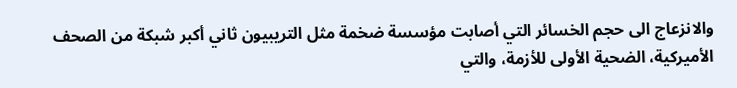والانزعاج الى حجم الخسائر التي أصابت مؤسسة ضخمة مثل التريبيون ثاني أكبر شبكة من الصحف الأميركية، الضحية الأولى للأزمة، والتي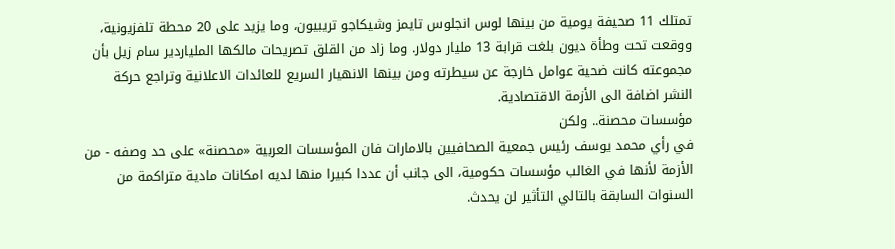تمتلك 11 صحيفة يومية من بينها لوس انجلوس تايمز وشيكاجو تريبيون، وما يزيد على 20 محطة تلفزيونية، ووقعت تحت وطأة ديون بلغت قرابة 13 مليار دولار. وما زاد من القلق تصريحات مالكها الملياردير سام زيل بأن مجموعته كانت ضحية عوامل خارجة عن سيطرته ومن بينها الانهيار السريع للعائدات الاعلانية وتراجع حركة النشر اضافة الى الأزمة الاقتصادية.
مؤسسات محصنة.. ولكن
في رأي محمد يوسف رئيس جمعية الصحافيين بالامارات فان المؤسسات العربية «محصنة» على حد وصفه - من الأزمة لأنها في الغالب مؤسسات حكومية، الى جانب أن عددا كبيرا منها لديه امكانات مادية متراكمة من السنوات السابقة بالتالي التأثير لن يحدث.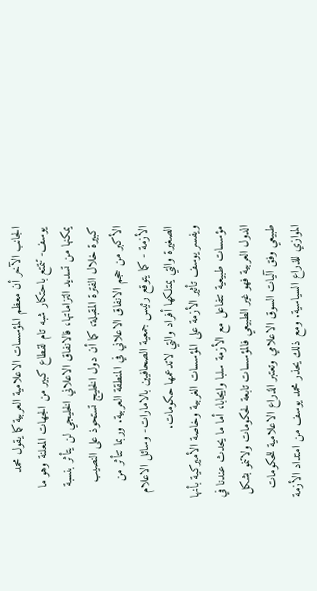الجانب الآخر أن معظم المؤسسات الاعلامية العربية كما يقول محمد يوسف- تتمتع باحتكار شبه تام لقطاع كبير من الجهات المعلنة وهو ما يمكنها من تسديد التزاماتها، فالانفاق الاعلاني الخليجي لن يتأثر بنسبة كبيرة خلال الفترة المقبلة، كما أن دول الخليج تستحوذ على النصيب الأكبر من حجم الانفاق الاعلاني في المنطقة العربية. وربما تتأثر من الأزمة - كما يتوقع رئيس جمعية الصحافيين بالامارات- وسائل الاعلام الصغيرة والتي يمتلكها أفراد والتي لاتدعمها حكومات.
ويفسر يوسف تأثير الأزمة على المؤسسات الغربية وخاصة الأميركية بأنها مؤسسات طبيعية تتفاعل مع الأزمة سلبا وايجابا، أما ما يحدث عندنا في الدول العربية فهو غير الطبيعي فالمؤسسات تابعة لحكومات ولاتنمو بشكل طبيعي وفق آليات السوق الاعلامي وتعتبر الذراع الاعلامية للحكومات الموازي للذراع السياسية. ومع ذلك يحذر محمد يوسف من امتداد الأزمة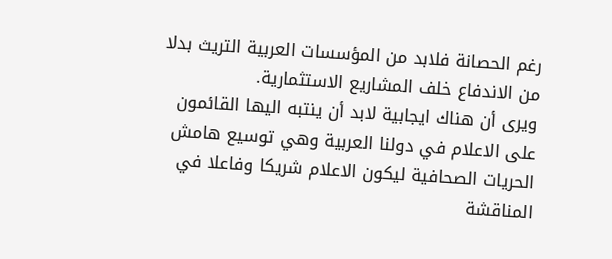رغم الحصانة فلابد من المؤسسات العربية التريث بدلا من الاندفاع خلف المشاريع الاستثمارية.
ويرى أن هناك ايجابية لابد أن ينتبه اليها القائمون على الاعلام في دولنا العربية وهي توسيع هامش الحريات الصحافية ليكون الاعلام شريكا وفاعلا في المناقشة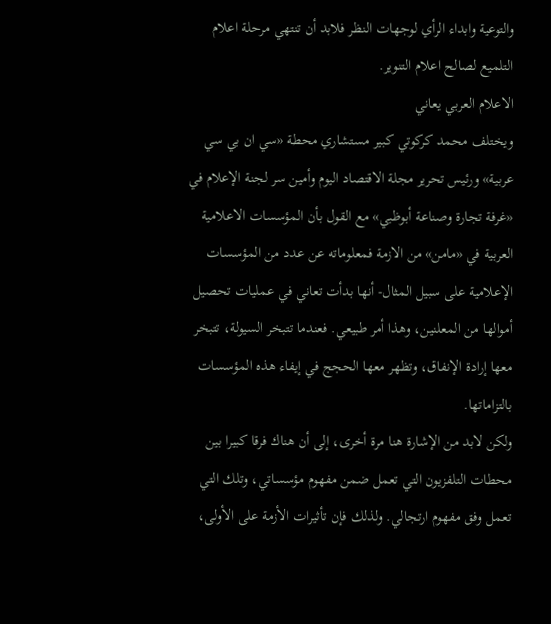والتوعية وابداء الرأي لوجهات النظر فلابد أن تنتهي مرحلة اعلام التلميع لصالح اعلام التنوير.
الاعلام العربي يعاني
ويختلف محمد كركوتي كبير مستشاري محطة «سي ان بي سي عربية» ورئيس تحرير مجلة الاقتصاد اليوم وأمين سر لجنة الإعلام في «غرفة تجارة وصناعة أبوظبي» مع القول بأن المؤسسات الاعلامية العربية في «مامن» من الازمة فمعلوماته عن عدد من المؤسسات الإعلامية على سبيل المثال- أنها بدأت تعاني في عمليات تحصيل أموالها من المعلنين، وهذا أمر طبيعي. فعندما تتبخر السيولة، تتبخر معها إرادة الإنفاق، وتظهر معها الحجج في إيفاء هذه المؤسسات بالتزاماتها.
ولكن لابد من الإشارة هنا مرة أخرى، إلى أن هناك فرقا كبيرا بين محطات التلفزيون التي تعمل ضمن مفهوم مؤسساتي، وتلك التي تعمل وفق مفهوم ارتجالي. ولذلك فإن تأثيرات الأزمة على الأولى،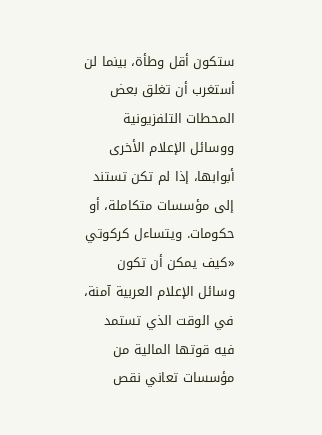ستكون أقل وطأة، بينما لن أستغرب أن تغلق بعض المحطات التلفزيونية ووسائل الإعلام الأخرى أبوابها، إذا لم تكن تستند إلى مؤسسات متكاملة، أو حكومات. ويتساءل كركوتي «كيف يمكن أن تكون وسائل الإعلام العربية آمنة، في الوقت الذي تستمد فيه قوتها المالية من مؤسسات تعاني نقص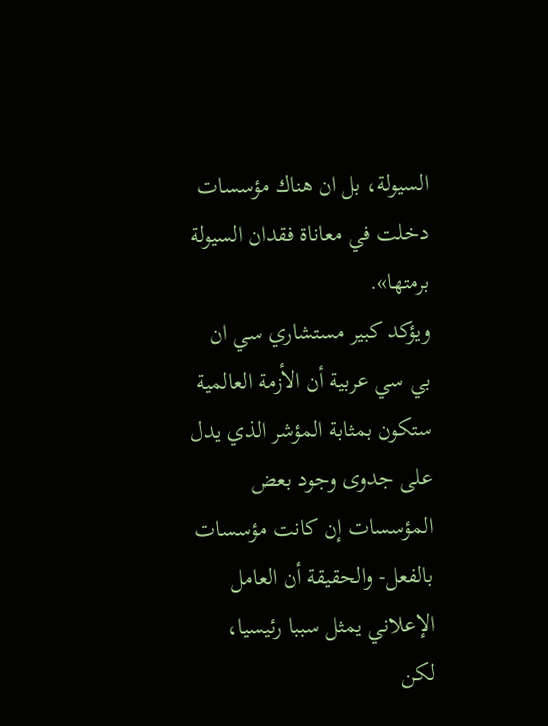السيولة، بل ان هناك مؤسسات دخلت في معاناة فقدان السيولة برمتها».
ويؤكد كبير مستشاري سي ان بي سي عربية أن الأزمة العالمية ستكون بمثابة المؤشر الذي يدل على جدوى وجود بعض المؤسسات إن كانت مؤسسات بالفعل- والحقيقة أن العامل الإعلاني يمثل سببا رئيسيا، لكن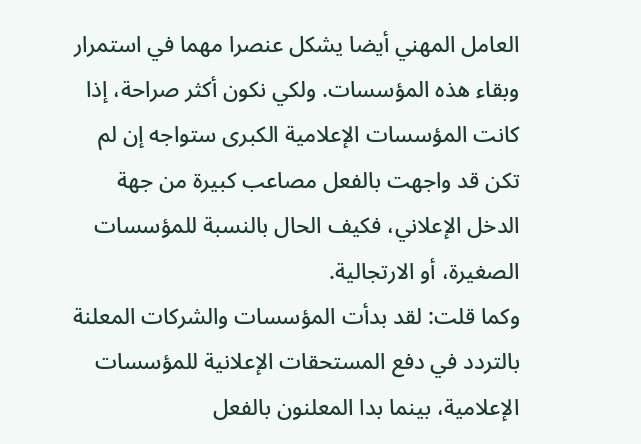العامل المهني أيضا يشكل عنصرا مهما في استمرار وبقاء هذه المؤسسات. ولكي نكون أكثر صراحة، إذا كانت المؤسسات الإعلامية الكبرى ستواجه إن لم تكن قد واجهت بالفعل مصاعب كبيرة من جهة الدخل الإعلاني، فكيف الحال بالنسبة للمؤسسات الصغيرة، أو الارتجالية.
وكما قلت: لقد بدأت المؤسسات والشركات المعلنة بالتردد في دفع المستحقات الإعلانية للمؤسسات الإعلامية، بينما بدا المعلنون بالفعل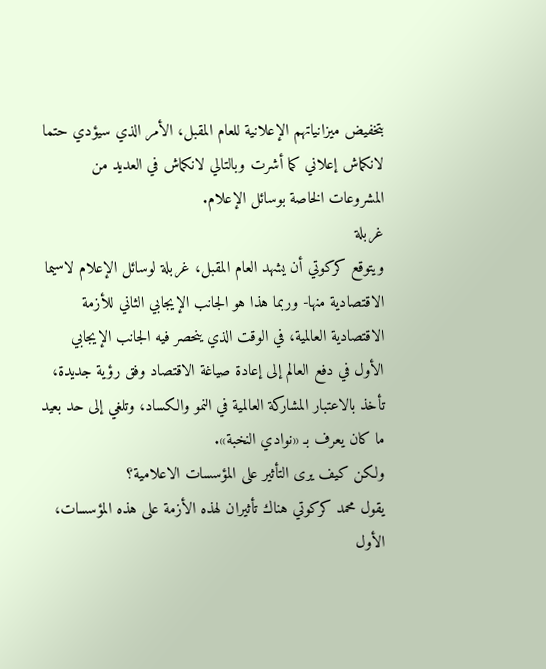بتخفيض ميزانياتهم الإعلانية للعام المقبل، الأمر الذي سيؤدي حتما لانكماش إعلاني كما أشرت وبالتالي لانكماش في العديد من المشروعات الخاصة بوسائل الإعلام.
غربلة
ويتوقع كركوتي أن يشهد العام المقبل، غربلة لوسائل الإعلام لاسيما الاقتصادية منها- وربما هذا هو الجانب الإيجابي الثاني للأزمة الاقتصادية العالمية، في الوقت الذي ينحصر فيه الجانب الإيجابي الأول في دفع العالم إلى إعادة صياغة الاقتصاد وفق رؤية جديدة، تأخذ بالاعتبار المشاركة العالمية في النمو والكساد، وتلغي إلى حد بعيد ما كان يعرف بـ «نوادي النخبة».
ولكن كيف يرى التأثير على المؤسسات الاعلامية؟
يقول محمد كركوتي هناك تأثيران لهذه الأزمة على هذه المؤسسات، الأول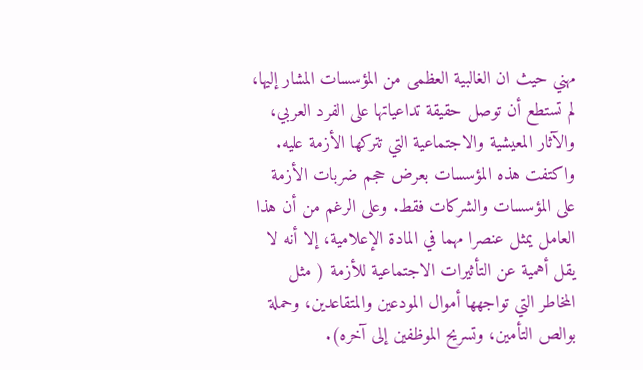مهني حيث ان الغالبية العظمى من المؤسسات المشار إليها، لم تستطع أن توصل حقيقة تداعياتها على الفرد العربي، والآثار المعيشية والاجتماعية التي تتركها الأزمة عليه. واكتفت هذه المؤسسات بعرض حجم ضربات الأزمة على المؤسسات والشركات فقط. وعلى الرغم من أن هذا العامل يمثل عنصرا مهما في المادة الإعلامية، إلا أنه لا يقل أهمية عن التأثيرات الاجتماعية للأزمة ( مثل المخاطر التي تواجهها أموال المودعين والمتقاعدين، وحملة بوالص التأمين، وتسريح الموظفين إلى آخره).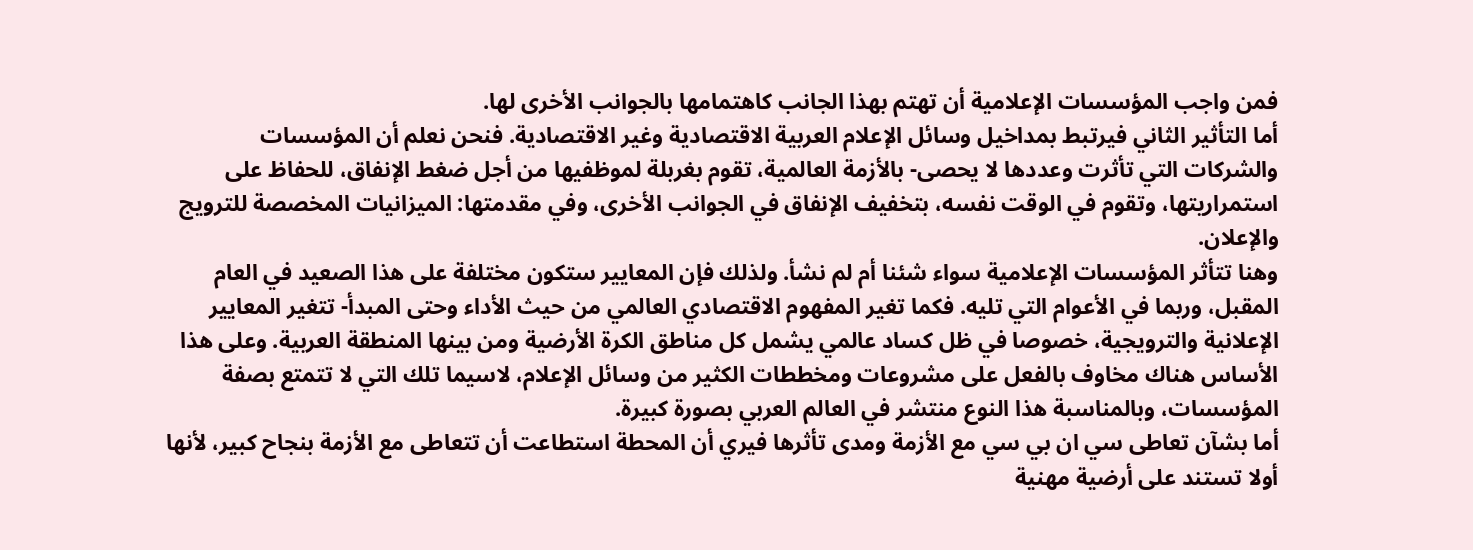فمن واجب المؤسسات الإعلامية أن تهتم بهذا الجانب كاهتمامها بالجوانب الأخرى لها.
أما التأثير الثاني فيرتبط بمداخيل وسائل الإعلام العربية الاقتصادية وغير الاقتصادية. فنحن نعلم أن المؤسسات والشركات التي تأثرت وعددها لا يحصى- بالأزمة العالمية، تقوم بغربلة لموظفيها من أجل ضغط الإنفاق، للحفاظ على استمراريتها، وتقوم في الوقت نفسه، بتخفيف الإنفاق في الجوانب الأخرى، وفي مقدمتها: الميزانيات المخصصة للترويج والإعلان.
وهنا تتأثر المؤسسات الإعلامية سواء شئنا أم لم نشأ. ولذلك فإن المعايير ستكون مختلفة على هذا الصعيد في العام المقبل، وربما في الأعوام التي تليه. فكما تغير المفهوم الاقتصادي العالمي من حيث الأداء وحتى المبدأ- تتغير المعايير الإعلانية والترويجية، خصوصا في ظل كساد عالمي يشمل كل مناطق الكرة الأرضية ومن بينها المنطقة العربية. وعلى هذا الأساس هناك مخاوف بالفعل على مشروعات ومخططات الكثير من وسائل الإعلام، لاسيما تلك التي لا تتمتع بصفة المؤسسات، وبالمناسبة هذا النوع منتشر في العالم العربي بصورة كبيرة.
أما بشآن تعاطى سي ان بي سي مع الأزمة ومدى تأثرها فيري أن المحطة استطاعت أن تتعاطى مع الأزمة بنجاح كبير، لأنها أولا تستند على أرضية مهنية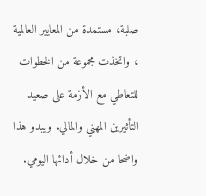صلبة، مستمدة من المعايير العالمية ، واتخذت مجموعة من الخطوات للتعاطي مع الأزمة على صعيد التأثيرين المهني والمالي. ويبدو هذا واضحا من خلال أدائها اليومي.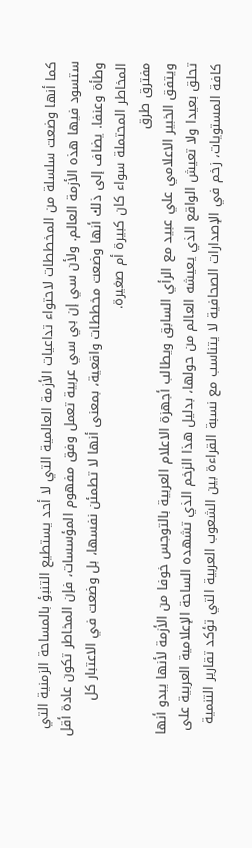كما أنها وضعت سلسلة من المخططات لاحتواء تداعيات الأزمة العالمية التي لا أحد يستطيع التنبؤ بالمساحة الزمنية التي ستسود فيها هذه الأزمة العالم. ولأن سي إن بي سي عربية تعمل وفق مفهوم المؤسسات، فإن المخاطر تكون عادة أقل وطأة وعنفا. يضاف إلى ذلك أنها وضعت مخططات واقعية، بمعنى أنها لا تطمئن نفسها، بل وضعت في الاعتبار كل المخاطر المحتملة سواء كان كبيرة أم صغيرة.
مفترق طرق
ويتفق الخبير الاعلامي علي عبيد مع الرأي السابق ويطالب أجهزة الاعلام العربية بالتوجس خوفا من الأزمة لأنها يبدو أنها تحلق بعيدا ولا تعيش الواقع الذي يعيشه العالم من حولها، بدليل هذا الزخم الذي تشهده الساحة الإعلامية العربية على كافة المستويات، زخم في الإصدارات الصحافية لا يتناسب مع نسبة القراءة بين الشعوب العربية التي تؤكد تقارير التنمية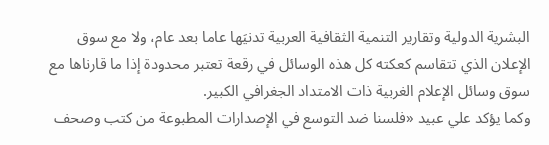البشرية الدولية وتقارير التنمية الثقافية العربية تدنيَها عاما بعد عام، ولا مع سوق الإعلان الذي تتقاسم كعكته كل هذه الوسائل في رقعة تعتبر محدودة إذا ما قارناها مع سوق وسائل الإعلام الغربية ذات الامتداد الجغرافي الكبير.
وكما يؤكد علي عبيد «فلسنا ضد التوسع في الإصدارات المطبوعة من كتب وصحف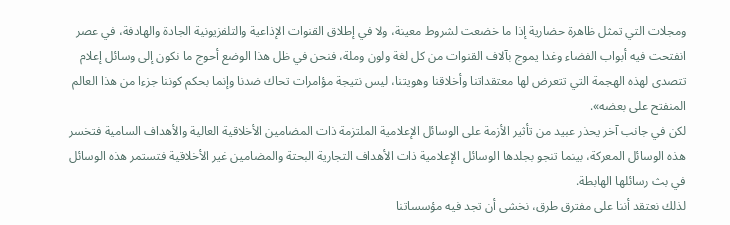ومجلات التي تمثل ظاهرة حضارية إذا ما خضعت لشروط معينة، ولا في إطلاق القنوات الإذاعية والتلفزيونية الجادة والهادفة، في عصر انفتحت فيه أبواب الفضاء وغدا يموج بآلاف القنوات من كل لغة ولون وملة، فنحن في ظل هذا الوضع أحوج ما نكون إلى وسائل إعلام تتصدى لهذه الهجمة التي تتعرض لها معتقداتنا وأخلاقنا وهويتنا، ليس نتيجة مؤامرات تحاك ضدنا وإنما بحكم كوننا جزءا من هذا العالم المنفتح على بعضه».
لكن في جانب آخر يحذر عبيد من تأثير الأزمة على الوسائل الإعلامية الملتزمة ذات المضامين الأخلاقية العالية والأهداف السامية فتخسر هذه الوسائل المعركة، بينما تنجو بجلدها الوسائل الإعلامية ذات الأهداف التجارية البحتة والمضامين غير الأخلاقية فتستمر هذه الوسائل في بث رسائلها الهابطة.
لذلك نعتقد أننا على مفترق طرق، نخشى أن تجد فيه مؤسساتنا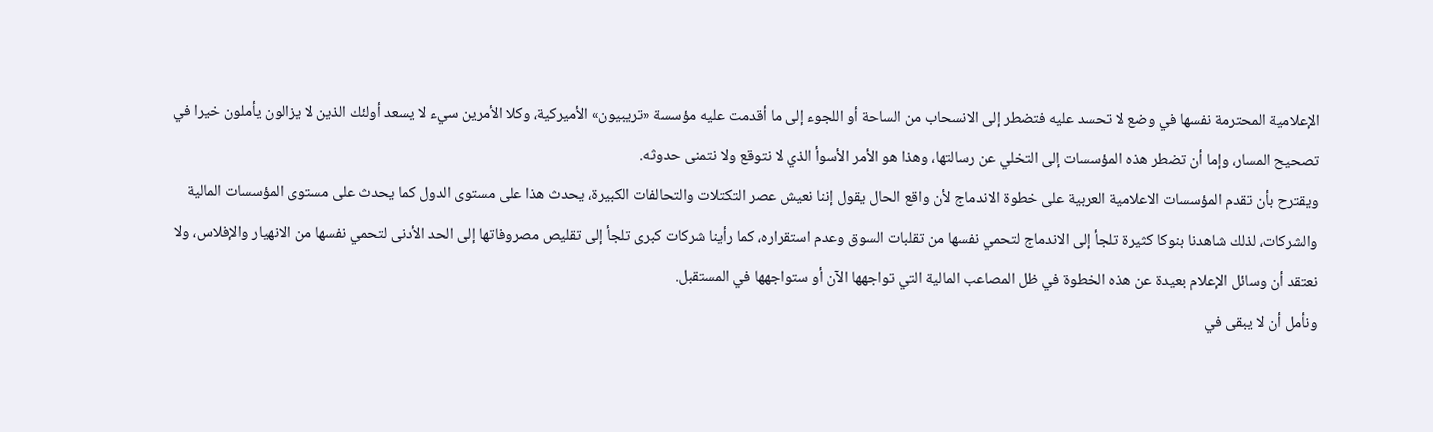الإعلامية المحترمة نفسها في وضع لا تحسد عليه فتضطر إلى الانسحاب من الساحة أو اللجوء إلى ما أقدمت عليه مؤسسة «تريبيون» الأميركية، وكلا الأمرين سيء لا يسعد أولئك الذين لا يزالون يأملون خيرا في تصحيح المسار، وإما أن تضطر هذه المؤسسات إلى التخلي عن رسالتها، وهذا هو الأمر الأسوأ الذي لا نتوقع ولا نتمنى حدوثه.
ويقترح بأن تقدم المؤسسات الاعلامية العربية على خطوة الاندماج لأن واقع الحال يقول إننا نعيش عصر التكتلات والتحالفات الكبيرة، يحدث هذا على مستوى الدول كما يحدث على مستوى المؤسسات المالية والشركات، لذلك شاهدنا بنوكا كثيرة تلجأ إلى الاندماج لتحمي نفسها من تقلبات السوق وعدم استقراره، كما رأينا شركات كبرى تلجأ إلى تقليص مصروفاتها إلى الحد الأدنى لتحمي نفسها من الانهيار والإفلاس، ولا نعتقد أن وسائل الإعلام بعيدة عن هذه الخطوة في ظل المصاعب المالية التي تواجهها الآن أو ستواجهها في المستقبل.
ونأمل أن لا يبقى في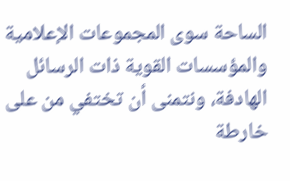الساحة سوى المجموعات الإعلامية والمؤسسات القوية ذات الرسائل الهادفة، ونتمنى أن تختفي من على خارطة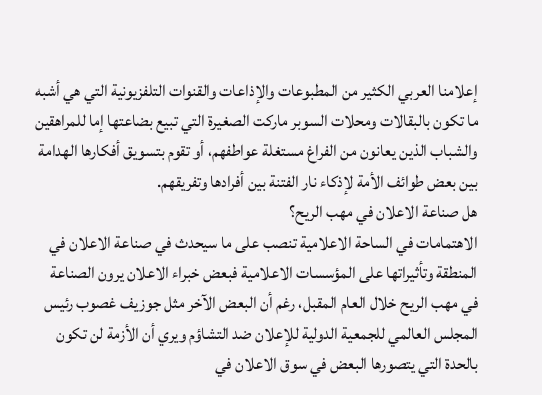إعلامنا العربي الكثير من المطبوعات والإذاعات والقنوات التلفزيونية التي هي أشبه ما تكون بالبقالات ومحلات السوبر ماركت الصغيرة التي تبيع بضاعتها إما للمراهقين والشباب الذين يعانون من الفراغ مستغلة عواطفهم، أو تقوم بتسويق أفكارها الهدامة بين بعض طوائف الأمة لإذكاء نار الفتنة بين أفرادها وتفريقهم.
هل صناعة الاعلان في مهب الريح؟
الاهتمامات في الساحة الاعلامية تنصب على ما سيحدث في صناعة الاعلان في المنطقة وتأثيراتها على المؤسسات الاعلامية فبعض خبراء الاعلان يرون الصناعة في مهب الريح خلال العام المقبل، رغم أن البعض الآخر مثل جوزيف غصوب رئيس المجلس العالمي للجمعية الدولية للإعلان ضد التشاؤم ويري أن الأزمة لن تكون بالحدة التي يتصورها البعض في سوق الاعلان في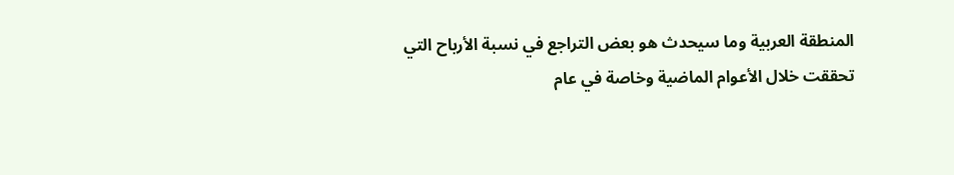المنطقة العربية وما سيحدث هو بعض التراجع في نسبة الأرباح التي تحققت خلال الأعوام الماضية وخاصة في عام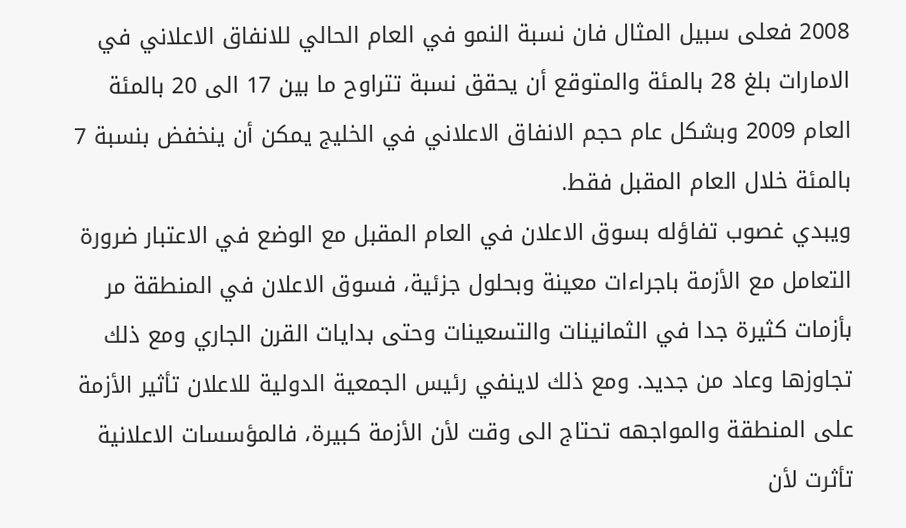2008 فعلى سبيل المثال فان نسبة النمو في العام الحالي للانفاق الاعلاني في الامارات بلغ 28 بالمئة والمتوقع أن يحقق نسبة تتراوح ما بين 17 الى 20 بالمئة العام 2009 وبشكل عام حجم الانفاق الاعلاني في الخليج يمكن أن ينخفض بنسبة 7 بالمئة خلال العام المقبل فقط.
ويبدي غصوب تفاؤله بسوق الاعلان في العام المقبل مع الوضع في الاعتبار ضرورة التعامل مع الأزمة باجراءات معينة وبحلول جزئية، فسوق الاعلان في المنطقة مر بأزمات كثيرة جدا في الثمانينات والتسعينات وحتى بدايات القرن الجاري ومع ذلك تجاوزها وعاد من جديد. ومع ذلك لاينفي رئيس الجمعية الدولية للاعلان تأثير الأزمة على المنطقة والمواجهه تحتاج الى وقت لأن الأزمة كبيرة، فالمؤسسات الاعلانية تأثرت لأن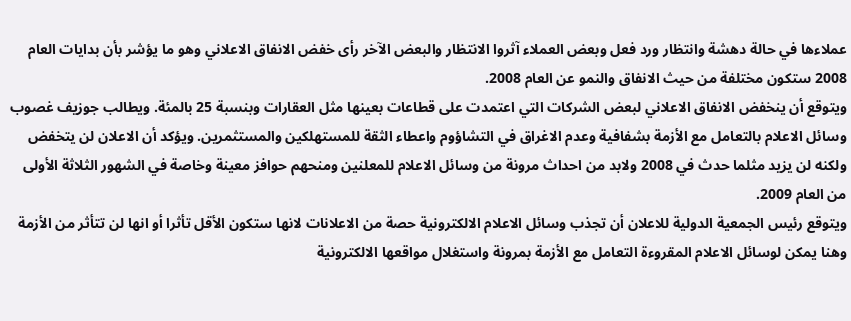عملاءها في حالة دهشة وانتظار ورد فعل وبعض العملاء آثروا الانتظار والبعض الآخر رأى خفض الانفاق الاعلاني وهو ما يؤشر بأن بدايات العام 2008 ستكون مختلفة من حيث الانفاق والنمو عن العام 2008.
ويتوقع أن ينخفض الانفاق الاعلاني لبعض الشركات التي اعتمدت على قطاعات بعينها مثل العقارات وبنسبة 25 بالمئة. ويطالب جوزيف غصوب وسائل الاعلام بالتعامل مع الأزمة بشفافية وعدم الاغراق في التشاؤوم واعطاء الثقة للمستهلكين والمستثمرين. ويؤكد أن الاعلان لن يتخفض ولكنه لن يزيد مثلما حدث في 2008 ولابد من احداث مرونة من وسائل الاعلام للمعلنين ومنحهم حوافز معينة وخاصة في الشهور الثلاثة الأولى من العام 2009.
ويتوقع رئيس الجمعية الدولية للاعلان أن تجذب وسائل الاعلام الالكترونية حصة من الاعلانات لانها ستكون الأقل تأثرا أو انها لن تتأثر من الأزمة وهنا يمكن لوسائل الاعلام المقروءة التعامل مع الأزمة بمرونة واستغلال مواقعها الالكترونية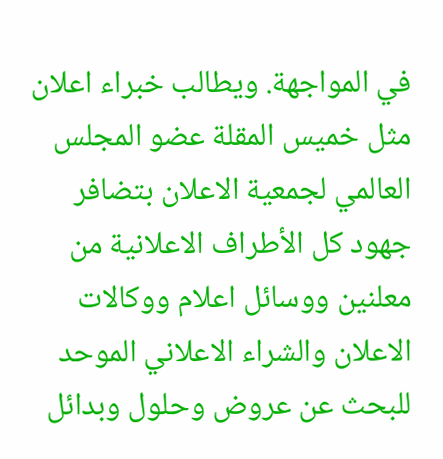في المواجهة. ويطالب خبراء اعلان مثل خميس المقلة عضو المجلس العالمي لجمعية الاعلان بتضافر جهود كل الأطراف الاعلانية من معلنين ووسائل اعلام ووكالات الاعلان والشراء الاعلاني الموحد للبحث عن عروض وحلول وبدائل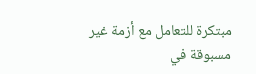مبتكرة للتعامل مع أزمة غير مسبوقة في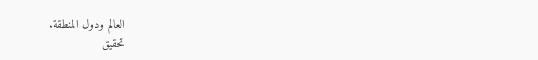العالم ودول المنطقة.
تحقيق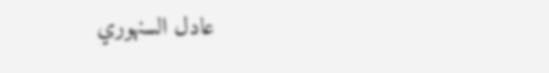عادل السنهوري